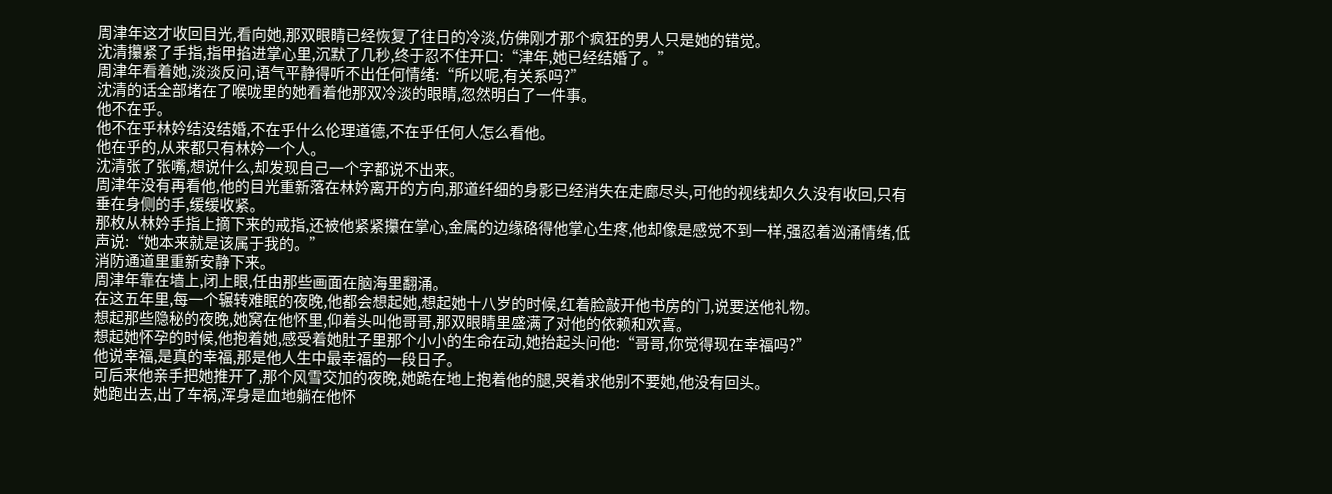周津年这才收回目光,看向她,那双眼睛已经恢复了往日的冷淡,仿佛刚才那个疯狂的男人只是她的错觉。
沈清攥紧了手指,指甲掐进掌心里,沉默了几秒,终于忍不住开口:“津年,她已经结婚了。”
周津年看着她,淡淡反问,语气平静得听不出任何情绪:“所以呢,有关系吗?”
沈清的话全部堵在了喉咙里的她看着他那双冷淡的眼睛,忽然明白了一件事。
他不在乎。
他不在乎林妗结没结婚,不在乎什么伦理道德,不在乎任何人怎么看他。
他在乎的,从来都只有林妗一个人。
沈清张了张嘴,想说什么,却发现自己一个字都说不出来。
周津年没有再看他,他的目光重新落在林妗离开的方向,那道纤细的身影已经消失在走廊尽头,可他的视线却久久没有收回,只有垂在身侧的手,缓缓收紧。
那枚从林妗手指上摘下来的戒指,还被他紧紧攥在掌心,金属的边缘硌得他掌心生疼,他却像是感觉不到一样,强忍着汹涌情绪,低声说:“她本来就是该属于我的。”
消防通道里重新安静下来。
周津年靠在墙上,闭上眼,任由那些画面在脑海里翻涌。
在这五年里,每一个辗转难眠的夜晚,他都会想起她,想起她十八岁的时候,红着脸敲开他书房的门,说要送他礼物。
想起那些隐秘的夜晚,她窝在他怀里,仰着头叫他哥哥,那双眼睛里盛满了对他的依赖和欢喜。
想起她怀孕的时候,他抱着她,感受着她肚子里那个小小的生命在动,她抬起头问他:“哥哥,你觉得现在幸福吗?”
他说幸福,是真的幸福,那是他人生中最幸福的一段日子。
可后来他亲手把她推开了,那个风雪交加的夜晚,她跪在地上抱着他的腿,哭着求他别不要她,他没有回头。
她跑出去,出了车祸,浑身是血地躺在他怀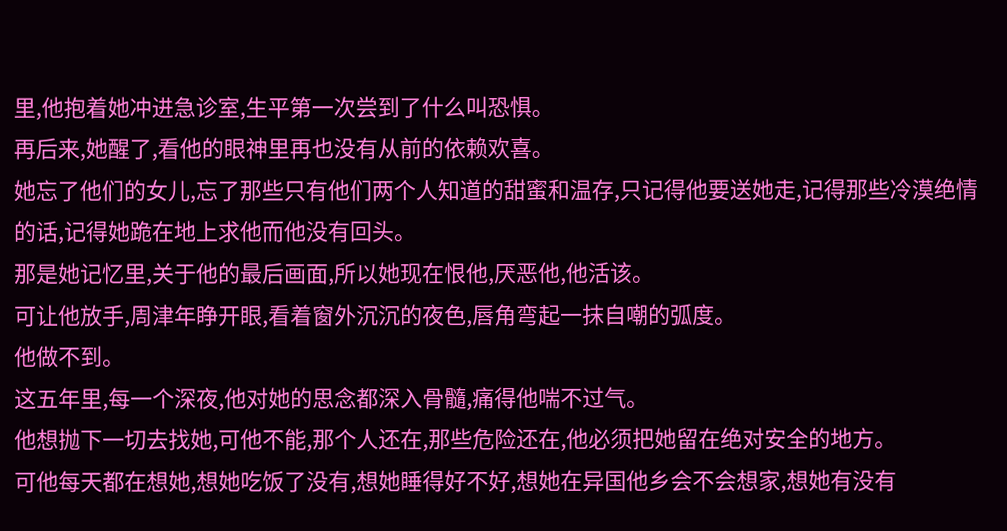里,他抱着她冲进急诊室,生平第一次尝到了什么叫恐惧。
再后来,她醒了,看他的眼神里再也没有从前的依赖欢喜。
她忘了他们的女儿,忘了那些只有他们两个人知道的甜蜜和温存,只记得他要送她走,记得那些冷漠绝情的话,记得她跪在地上求他而他没有回头。
那是她记忆里,关于他的最后画面,所以她现在恨他,厌恶他,他活该。
可让他放手,周津年睁开眼,看着窗外沉沉的夜色,唇角弯起一抹自嘲的弧度。
他做不到。
这五年里,每一个深夜,他对她的思念都深入骨髓,痛得他喘不过气。
他想抛下一切去找她,可他不能,那个人还在,那些危险还在,他必须把她留在绝对安全的地方。
可他每天都在想她,想她吃饭了没有,想她睡得好不好,想她在异国他乡会不会想家,想她有没有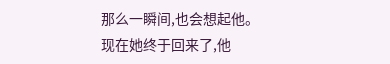那么一瞬间,也会想起他。
现在她终于回来了,他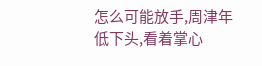怎么可能放手,周津年低下头,看着掌心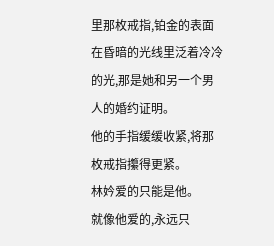里那枚戒指,铂金的表面在昏暗的光线里泛着冷冷的光,那是她和另一个男人的婚约证明。
他的手指缓缓收紧,将那枚戒指攥得更紧。
林妗爱的只能是他。
就像他爱的,永远只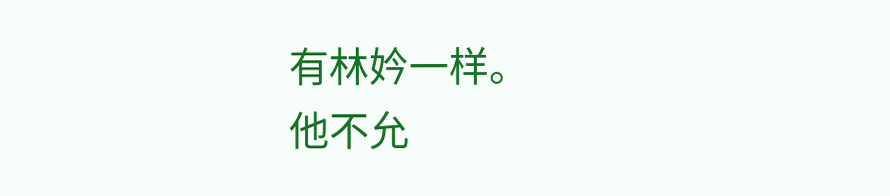有林妗一样。
他不允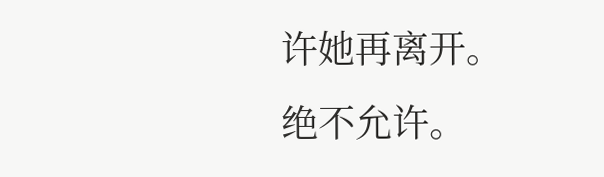许她再离开。
绝不允许。